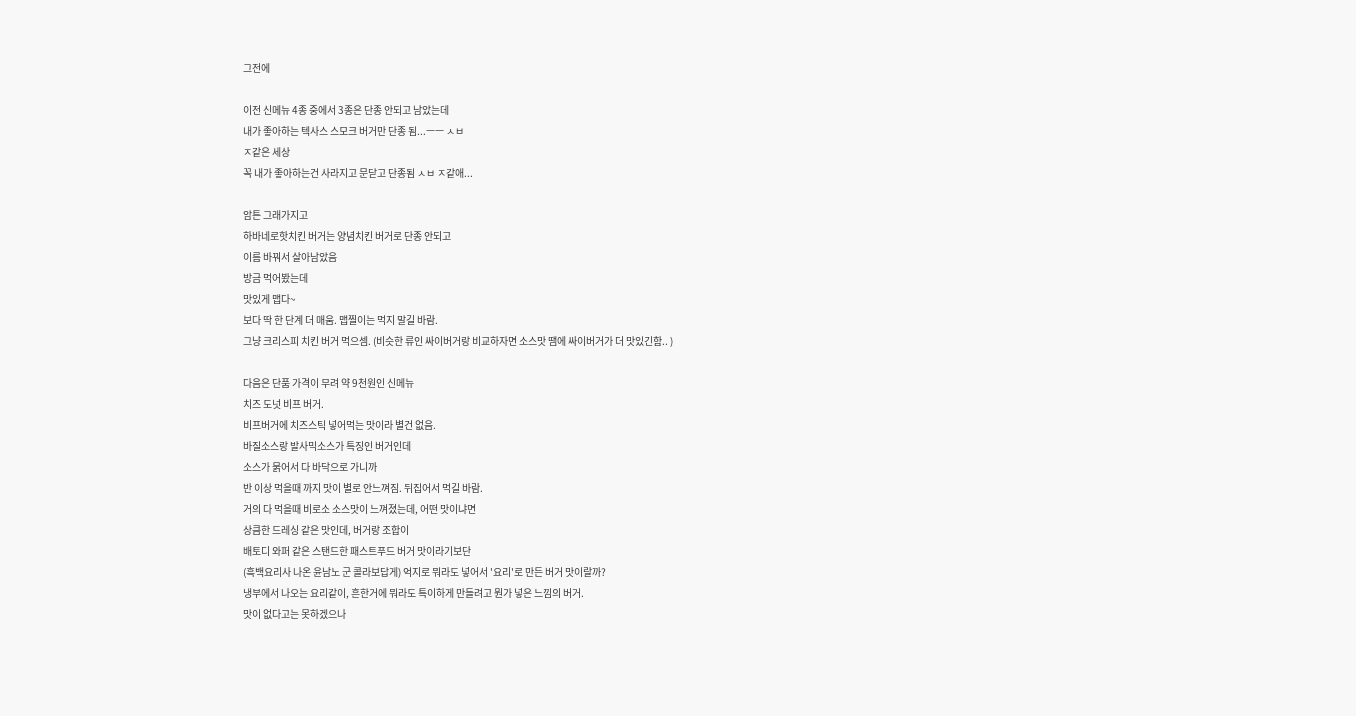그전에

이전 신메뉴 4종 중에서 3종은 단종 안되고 남았는데
내가 좋아하는 텍사스 스모크 버거만 단종 됨...ㅡㅡ ㅅㅂ
ㅈ같은 세상
꼭 내가 좋아하는건 사라지고 문닫고 단종됨 ㅅㅂ ㅈ같애...

암튼 그래가지고
하바네로핫치킨 버거는 양념치킨 버거로 단종 안되고
이름 바꿔서 살아남았음
방금 먹어봤는데
맛있게 맵다~
보다 딱 한 단계 더 매움. 맵찔이는 먹지 말길 바람.
그냥 크리스피 치킨 버거 먹으셈. (비슷한 류인 싸이버거랑 비교하자면 소스맛 땜에 싸이버거가 더 맛있긴함.. )

다음은 단품 가격이 무려 약 9천원인 신메뉴
치즈 도넛 비프 버거.
비프버거에 치즈스틱 넣어먹는 맛이라 별건 없음.
바질소스랑 발사믹소스가 특징인 버거인데
소스가 묽어서 다 바닥으로 가니까
반 이상 먹을때 까지 맛이 별로 안느껴짐. 뒤집어서 먹길 바람.
거의 다 먹을때 비로소 소스맛이 느껴졌는데, 어떤 맛이냐면
상큼한 드레싱 같은 맛인데, 버거랑 조합이
배토디 와퍼 같은 스탠드한 패스트푸드 버거 맛이라기보단
(흑백요리사 나온 윤남노 군 콜라보답게) 억지로 뭐라도 넣어서 '요리'로 만든 버거 맛이랄까?
냉부에서 나오는 요리같이, 흔한거에 뭐라도 특이하게 만들려고 뭔가 넣은 느낌의 버거.
맛이 없다고는 못하겠으나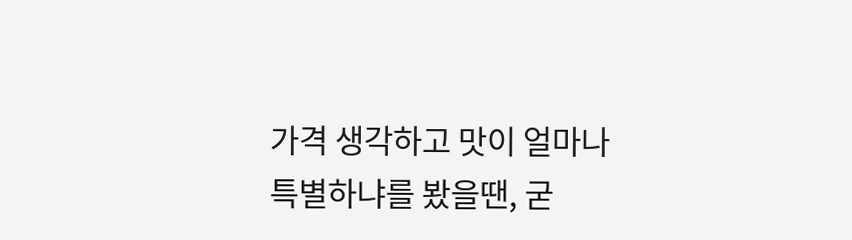가격 생각하고 맛이 얼마나 특별하냐를 봤을땐, 굳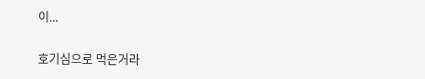이...

호기심으로 먹은거라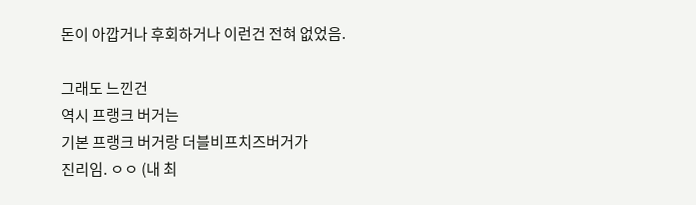돈이 아깝거나 후회하거나 이런건 전혀 없었음.

그래도 느낀건
역시 프랭크 버거는
기본 프랭크 버거랑 더블비프치즈버거가
진리임. ㅇㅇ (내 최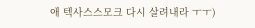애 텍사스스모크 다시 살려내라 ㅜㅜ)